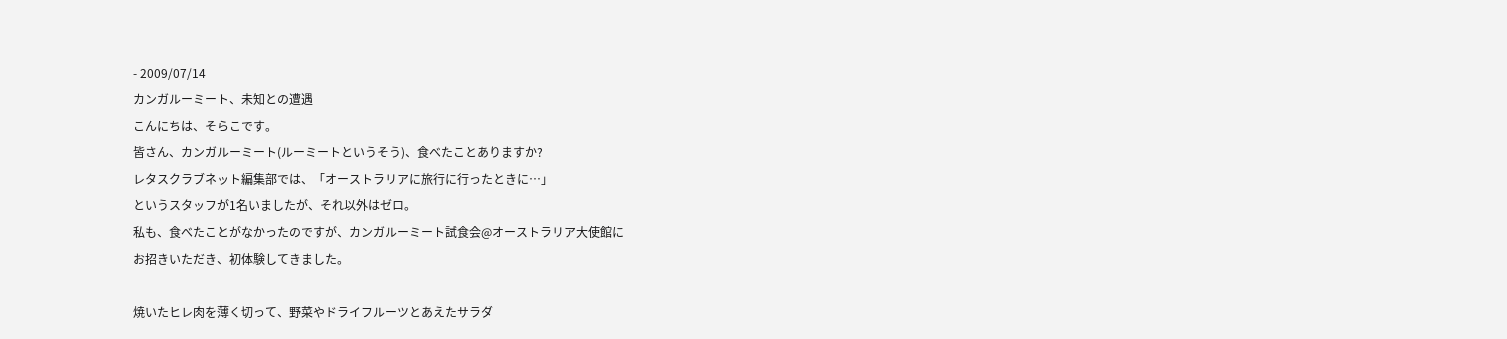- 2009/07/14
カンガルーミート、未知との遭遇
こんにちは、そらこです。
皆さん、カンガルーミート(ルーミートというそう)、食べたことありますか?
レタスクラブネット編集部では、「オーストラリアに旅行に行ったときに…」
というスタッフが1名いましたが、それ以外はゼロ。
私も、食べたことがなかったのですが、カンガルーミート試食会@オーストラリア大使館に
お招きいただき、初体験してきました。

焼いたヒレ肉を薄く切って、野菜やドライフルーツとあえたサラダ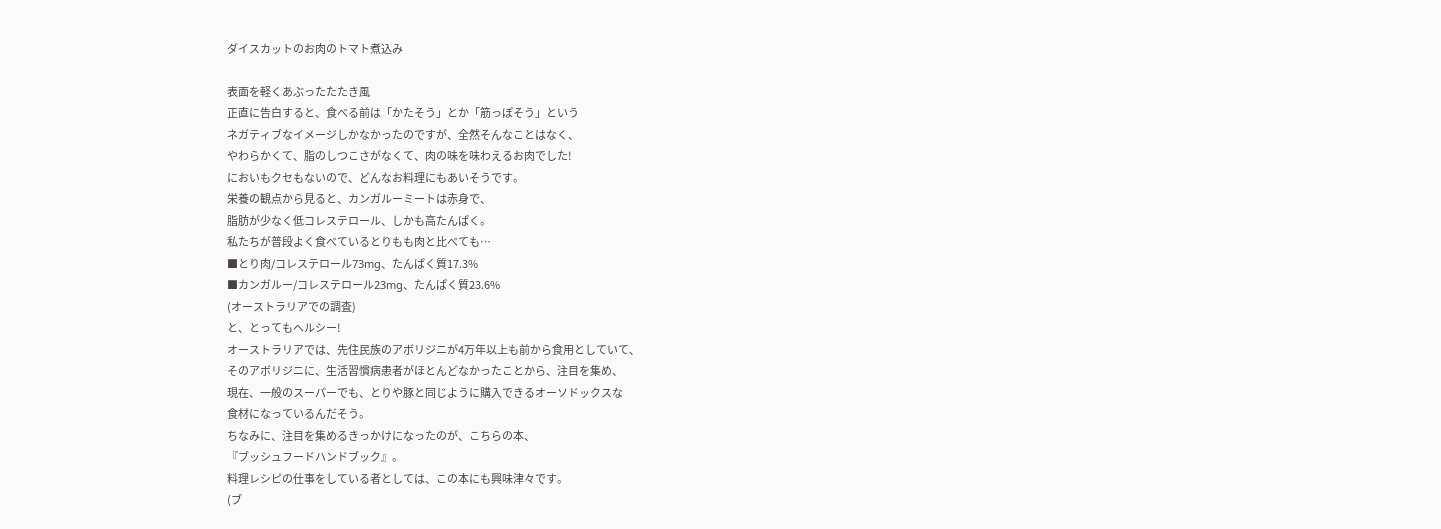ダイスカットのお肉のトマト煮込み

表面を軽くあぶったたたき風
正直に告白すると、食べる前は「かたそう」とか「筋っぽそう」という
ネガティブなイメージしかなかったのですが、全然そんなことはなく、
やわらかくて、脂のしつこさがなくて、肉の味を味わえるお肉でした!
においもクセもないので、どんなお料理にもあいそうです。
栄養の観点から見ると、カンガルーミートは赤身で、
脂肪が少なく低コレステロール、しかも高たんぱく。
私たちが普段よく食べているとりもも肉と比べても…
■とり肉/コレステロール73mg、たんぱく質17.3%
■カンガルー/コレステロール23mg、たんぱく質23.6%
(オーストラリアでの調査)
と、とってもヘルシー!
オーストラリアでは、先住民族のアボリジニが4万年以上も前から食用としていて、
そのアボリジニに、生活習慣病患者がほとんどなかったことから、注目を集め、
現在、一般のスーパーでも、とりや豚と同じように購入できるオーソドックスな
食材になっているんだそう。
ちなみに、注目を集めるきっかけになったのが、こちらの本、
『ブッシュフードハンドブック』。
料理レシピの仕事をしている者としては、この本にも興味津々です。
(ブ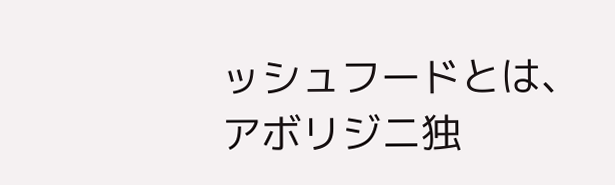ッシュフードとは、アボリジニ独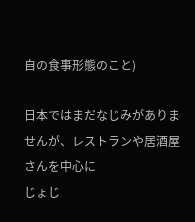自の食事形態のこと)

日本ではまだなじみがありませんが、レストランや居酒屋さんを中心に
じょじ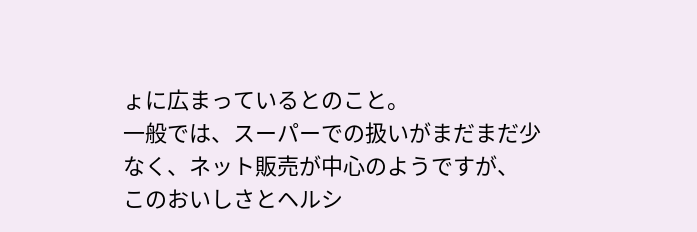ょに広まっているとのこと。
一般では、スーパーでの扱いがまだまだ少なく、ネット販売が中心のようですが、
このおいしさとヘルシ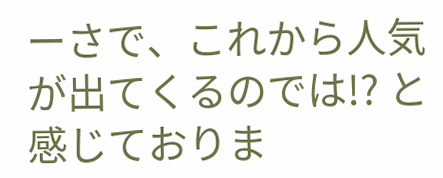ーさで、これから人気が出てくるのでは!? と感じておりま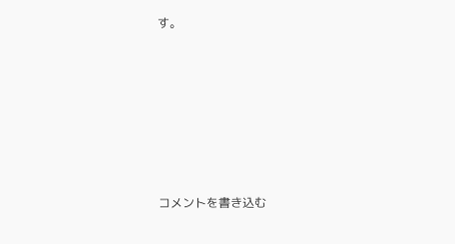す。










コメントを書き込む